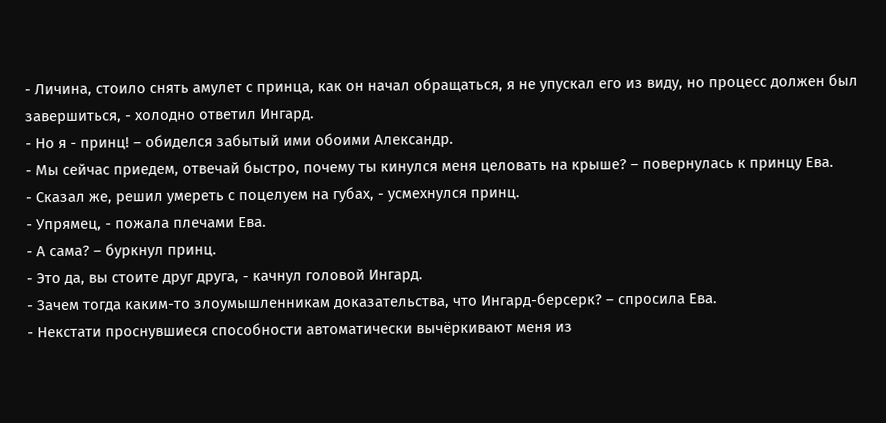- Личина, стоило снять амулет с принца, как он начал обращаться, я не упускал его из виду, но процесс должен был завершиться, - холодно ответил Ингард.
- Но я - принц! – обиделся забытый ими обоими Александр.
- Мы сейчас приедем, отвечай быстро, почему ты кинулся меня целовать на крыше? – повернулась к принцу Ева.
- Сказал же, решил умереть с поцелуем на губах, - усмехнулся принц.
- Упрямец, - пожала плечами Ева.
- А сама? – буркнул принц.
- Это да, вы стоите друг друга, - качнул головой Ингард.
- Зачем тогда каким-то злоумышленникам доказательства, что Ингард-берсерк? – спросила Ева.
- Некстати проснувшиеся способности автоматически вычёркивают меня из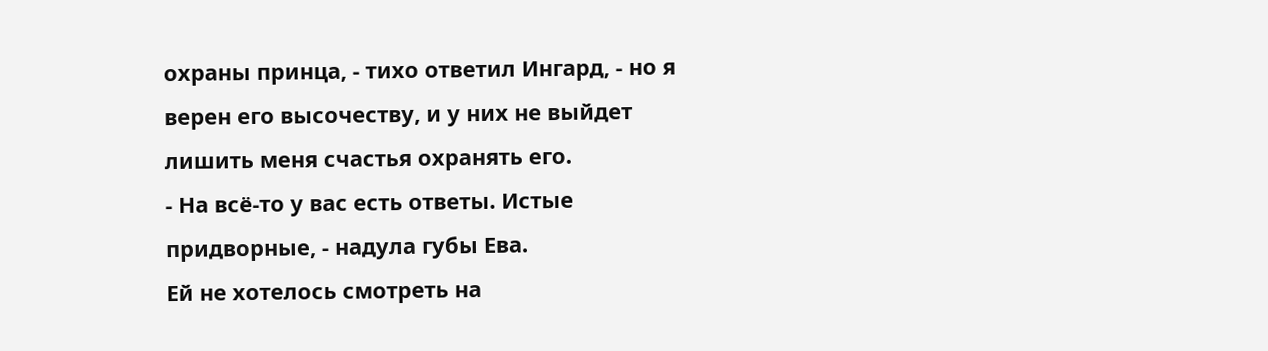охраны принца, - тихо ответил Ингард, - но я верен его высочеству, и у них не выйдет лишить меня счастья охранять его.
- На всё-то у вас есть ответы. Истые придворные, - надула губы Ева.
Ей не хотелось смотреть на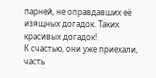парней, не оправдавших её изящных догадок. Таких красивых догадок!
К счастью, они уже приехали, часть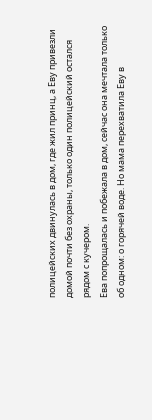полицейских двинулась в дом, где жил принц, а Еву привезли домой почти без охраны, только один полицейский остался рядом с кучером.
Ева попрощалась и побежала в дом, сейчас она мечтала только об одном: о горячей воде. Но мама перехватила Еву в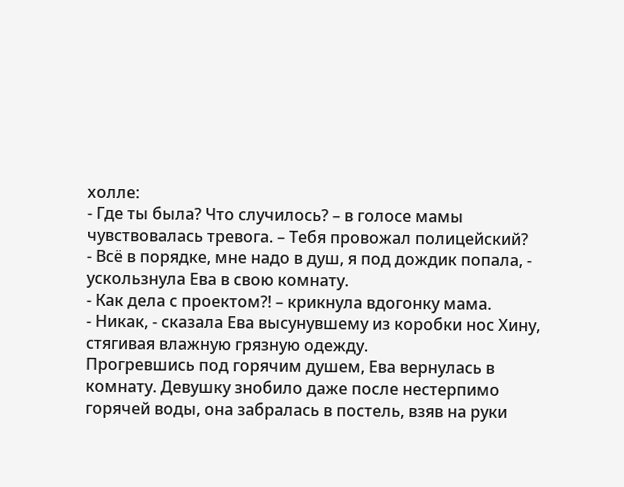холле:
- Где ты была? Что случилось? – в голосе мамы чувствовалась тревога. – Тебя провожал полицейский?
- Всё в порядке, мне надо в душ, я под дождик попала, - ускользнула Ева в свою комнату.
- Как дела с проектом?! – крикнула вдогонку мама.
- Никак, - сказала Ева высунувшему из коробки нос Хину, стягивая влажную грязную одежду.
Прогревшись под горячим душем, Ева вернулась в комнату. Девушку знобило даже после нестерпимо горячей воды, она забралась в постель, взяв на руки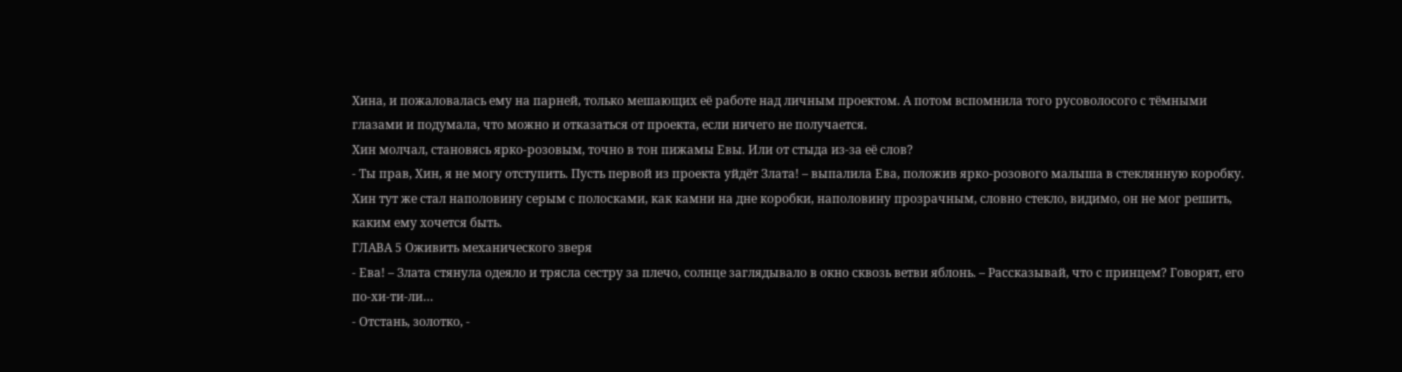Хина, и пожаловалась ему на парней, только мешающих её работе над личным проектом. А потом вспомнила того русоволосого с тёмными глазами и подумала, что можно и отказаться от проекта, если ничего не получается.
Хин молчал, становясь ярко-розовым, точно в тон пижамы Евы. Или от стыда из-за её слов?
- Ты прав, Хин, я не могу отступить. Пусть первой из проекта уйдёт Злата! – выпалила Ева, положив ярко-розового малыша в стеклянную коробку. Хин тут же стал наполовину серым с полосками, как камни на дне коробки, наполовину прозрачным, словно стекло, видимо, он не мог решить, каким ему хочется быть.
ГЛАВА 5 Оживить механического зверя
- Ева! – Злата стянула одеяло и трясла сестру за плечо, солнце заглядывало в окно сквозь ветви яблонь. – Рассказывай, что с принцем? Говорят, его по-хи-ти-ли…
- Отстань, золотко, -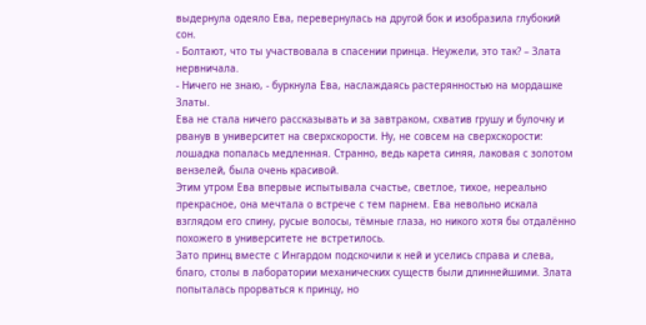выдернула одеяло Ева, перевернулась на другой бок и изобразила глубокий сон.
- Болтают, что ты участвовала в спасении принца. Неужели, это так? – Злата нервничала.
- Ничего не знаю, - буркнула Ева, наслаждаясь растерянностью на мордашке Златы.
Ева не стала ничего рассказывать и за завтраком, схватив грушу и булочку и рванув в университет на сверхскорости. Ну, не совсем на сверхскорости: лошадка попалась медленная. Странно, ведь карета синяя, лаковая с золотом вензелей, была очень красивой.
Этим утром Ева впервые испытывала счастье, светлое, тихое, нереально прекрасное, она мечтала о встрече с тем парнем. Ева невольно искала взглядом его спину, русые волосы, тёмные глаза, но никого хотя бы отдалённо похожего в университете не встретилось.
Зато принц вместе с Ингардом подскочили к ней и уселись справа и слева, благо, столы в лаборатории механических существ были длиннейшими. Злата попыталась прорваться к принцу, но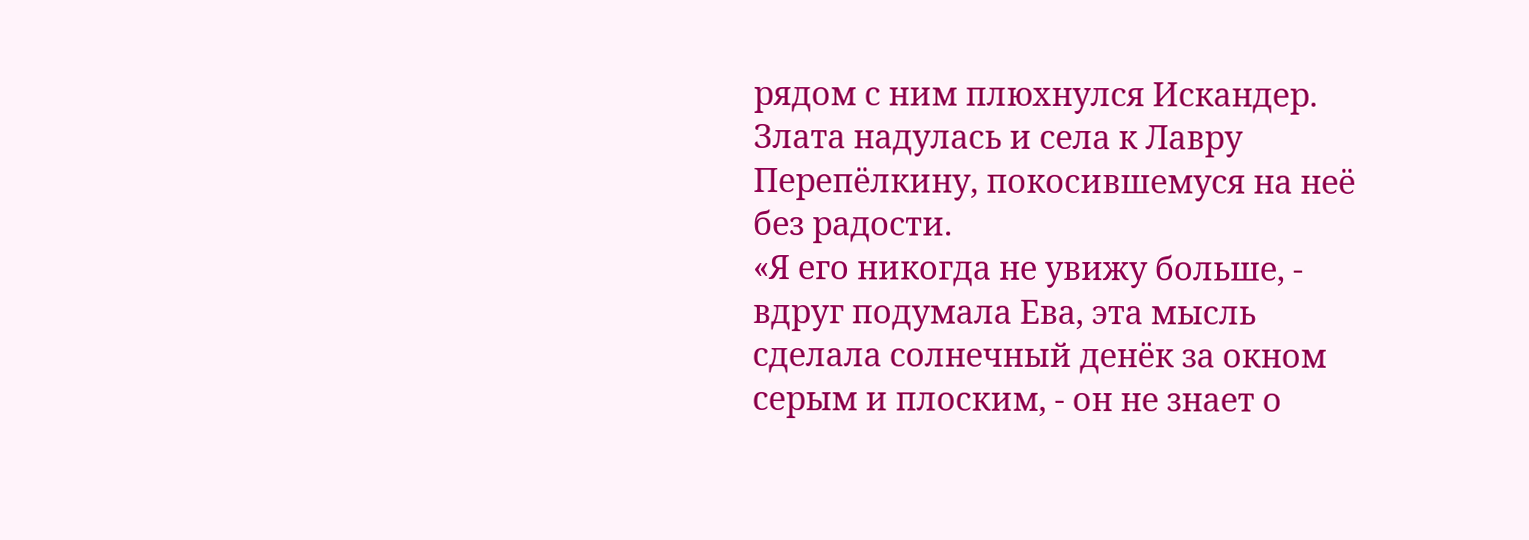рядом с ним плюхнулся Искандер.
Злата надулась и села к Лавру Перепёлкину, покосившемуся на неё без радости.
«Я его никогда не увижу больше, - вдруг подумала Ева, эта мысль сделала солнечный денёк за окном серым и плоским, - он не знает о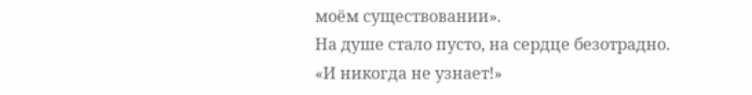моём существовании».
На душе стало пусто, на сердце безотрадно.
«И никогда не узнает!»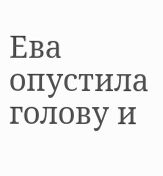Ева опустила голову и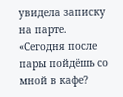увидела записку на парте.
«Сегодня после пары пойдёшь со мной в кафе?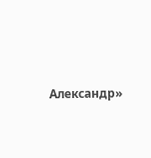Александр»